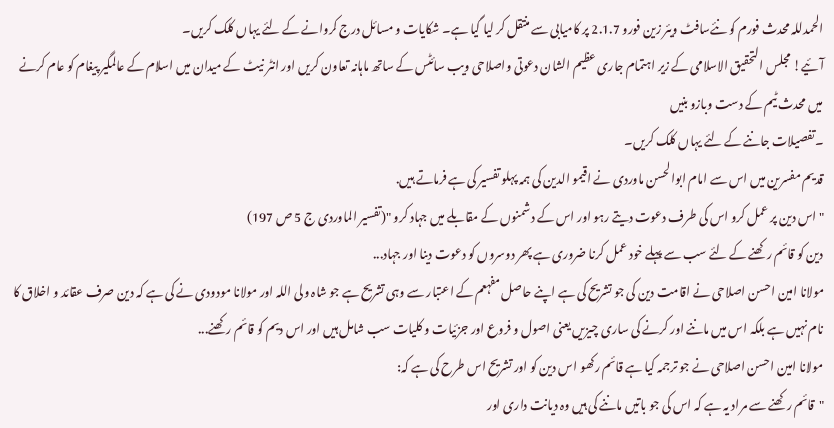الحمدللہ محدث فورم کو نئےسافٹ ویئر زین فورو 2.1.7 پر کامیابی سے منتقل کر لیا گیا ہے۔ شکایات و مسائل درج کروانے کے لئے یہاں کلک کریں۔
آئیے! مجلس التحقیق الاسلامی کے زیر اہتمام جاری عظیم الشان دعوتی واصلاحی ویب سائٹس کے ساتھ ماہانہ تعاون کریں اور انٹر نیٹ کے میدان میں اسلام کے عالمگیر پیغام کو عام کرنے میں محدث ٹیم کے دست وبازو بنیں
۔تفصیلات جاننے کے لئے یہاں کلک کریں۔
قدیم مفسرین میں اس سے امام ابوالحسن ماوردی نے اقیمو الدین کی ہمہ پہلو تفسیر کی ہے فرماتے ہیں.
"اس دین پر عمل کرو اس کی طرف دعوت دیتے رہو اور اس کے دشمنوں کے مقابلے میں جہاد کرو "(تفسیر الماوردی ج 5 ص 197)
دین کو قائم رکھنے کے لئے سب سے پہلے خود عمل کرنا ضروری ہے پھر دوسروں کو دعوت دینا اور جہاد...
مولانا امین احسن اصلاحی نے اقامت دین کی جو تشریح کی ہے اپنے حاصل مفہعم کے اعتبار سے وہی تشریح ہے جو شاہ ولی اللہ اور مولانا مودودی نے کی ہے کہ دین صرف عقائد و اخلاق کا نام نہیں ہے بلکہ اس میں ماننے اور کرنے کی ساری چیزیں یعنی اصول و فروع اور جزئیات و کلیات سب شامل ہیں اور اس دیم کو قائم رکھنے...
مولانا امین احسن اصلاحی نے جو ترجمہ کیا ہے قائم رکھو اس دین کو اور تشریح اس طرح کی ہے کہ:
"قائم رکھنے سے مراد یہ ہے کہ اس کی جو باتیں ماننے کی ہیں وہ دیانت داری اور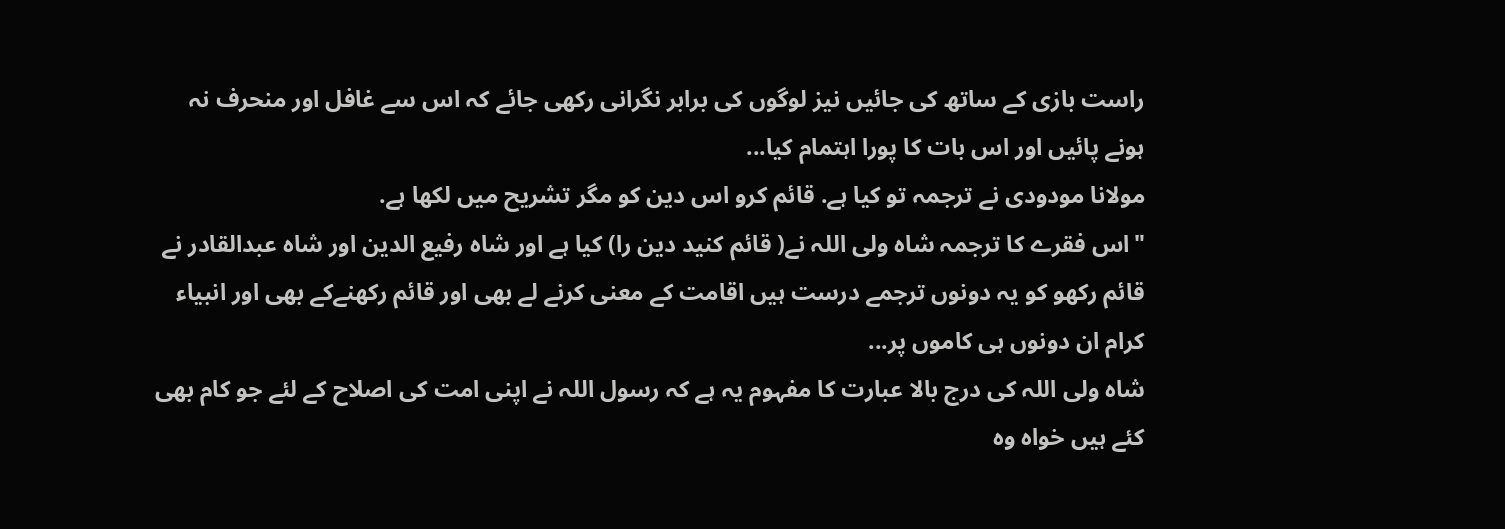راست بازی کے ساتھ کی جائیں نیز لوگوں کی برابر نگرانی رکھی جائے کہ اس سے غافل اور منحرف نہ ہونے پائیں اور اس بات کا پورا اہتمام کیا...
مولانا مودودی نے ترجمہ تو کیا ہے. قائم کرو اس دین کو مگر تشریح میں لکھا ہے.
"اس فقرے کا ترجمہ شاہ ولی اللہ نے( قائم کنید دین را) کیا ہے اور شاہ رفیع الدین اور شاہ عبدالقادر نے قائم رکھو کو یہ دونوں ترجمے درست ہیں اقامت کے معنی کرنے لے بھی اور قائم رکھنےکے بھی اور انبیاء کرام ان دونوں ہی کاموں پر...
شاہ ولی اللہ کی درج بالا عبارت کا مفہوم یہ ہے کہ رسول اللہ نے اپنی امت کی اصلاح کے لئے جو کام بھی کئے ہیں خواہ وہ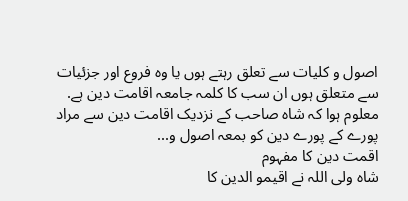اصول و کلیات سے تعلق رہتے ہوں یا وہ فروع اور جزئیات سے متعلق ہوں ان سب کا کلمہ جامعہ اقامت دین ہے. معلوم ہوا کہ شاہ صاحب کے نزدیک اقامت دین سے مراد پورے کے پورے دین کو بمعہ اصول و...
اقمت دین کا مفہوم
شاہ ولی اللہ نے اقیمو الدین کا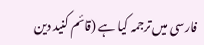فارسی میں ترجمہ کیا ہے (قائم کنید دین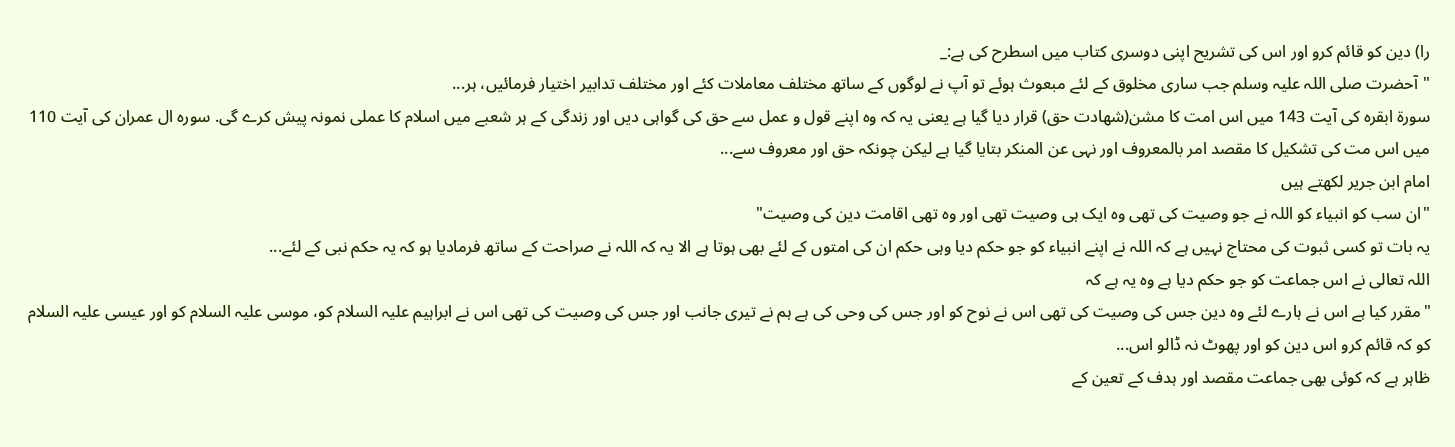را) دین کو قائم کرو اور اس کی تشریح اپنی دوسری کتاب میں اسطرح کی ہے:_
"آحضرت صلی اللہ علیہ وسلم جب ساری مخلوق کے لئے مبعوث ہوئے تو آپ نے لوگوں کے ساتھ مختلف معاملات کئے اور مختلف تدابیر اختیار فرمائیں، ہر...
سورۃ ابقرہ کی آیت 143 میں اس امت کا مشن(شھادت حق) قرار دیا گیا ہے یعنی یہ کہ وہ اپنے قول و عمل سے حق کی گواہی دیں اور زندگی کے ہر شعبے میں اسلام کا عملی نمونہ پیش کرے گی. سورہ ال عمران کی آیت 110 میں اس مت کی تشکیل کا مقصد امر بالمعروف اور نہی عن المنکر بتایا گیا ہے لیکن چونکہ حق اور معروف سے...
امام ابن جریر لکھتے ہیں
"ان سب کو انبیاء کو اللہ نے جو وصیت کی تھی وہ ایک ہی وصیت تھی اور وہ تھی اقامت دین کی وصیت"
یہ بات تو کسی ثبوت کی محتاج نہیں ہے کہ اللہ نے اپنے انبیاء کو جو حکم دیا وہی حکم ان کی امتوں کے لئے بھی ہوتا ہے الا یہ کہ اللہ نے صراحت کے ساتھ فرمادیا ہو کہ یہ حکم نبی کے لئے...
اللہ تعالی نے اس جماعت کو جو حکم دیا ہے وہ یہ ہے کہ
"مقرر کیا ہے اس نے ہارے لئے وہ دین جس کی وصیت کی تھی اس نے نوح کو اور جس کی وحی کی ہے ہم نے تیری جانب اور جس کی وصیت کی تھی اس نے ابراہیم علیہ السلام کو، موسی علیہ السلام کو اور عیسی علیہ السلام کو کہ قائم کرو اس دین کو اور پھوٹ نہ ڈالو اس...
ظاہر ہے کہ کوئی بھی جماعت مقصد اور ہدف کے تعین کے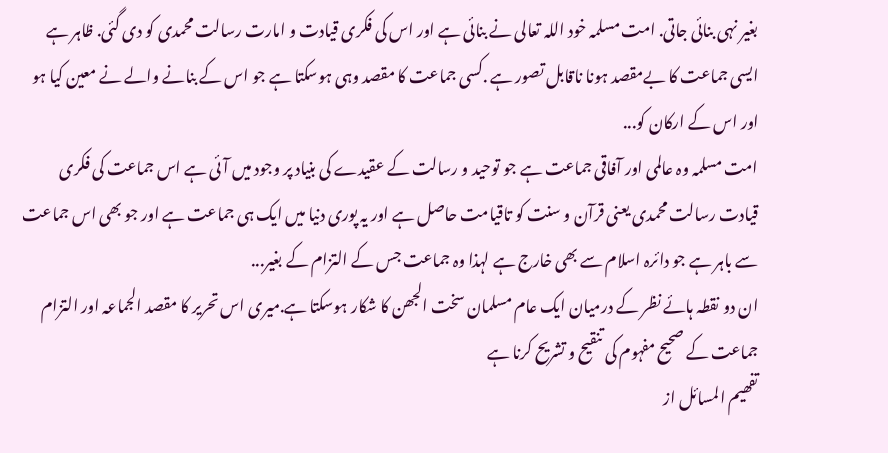بغیر نہی بنائی جاتی. امت مسلمہ خود اللہ تعالی نے بنائی ہے اور اس کی فکری قیادت و امارت رسالت محمدی کو دی گئی. ظاہر ہے ایسی جماعت کا بےمقصد ہونا ناقابل تصور ہے .کسی جماعت کا مقصد وہی ہوسکتا ہے جو اس کے بنانے والے نے معین کیا ہو اور اس کے ارکان کو...
امت مسلمہ وہ عالمی اور آفاقی جماعت ہے جو توحید و رسالت کے عقیدے کی بنیاد پر وجود میں آئی ہے اس جماعت کی فکری قیادت رسالت محمدی یعنی قرآن و سنت کو تاقیامت حاصل ہے اور یہ پوری دنیا میں ایک ہی جماعت ہے اور جو بھی اس جماعت سے باہر ہے جو دائرہ اسلام سے بھی خارج ہے لہذا وہ جماعت جس کے التزام کے بغیر...
ان دو نقطہ ہائے نظر کے درمیان ایک عام مسلمان سخت الجھن کا شکار ہوسکتا ہے.میری اس تحریر کا مقصد الجماعہ اور التزام جماعت کے صحیح مفہوم کی تنقیح و تشریح کرنا ہے
تفھیم المسائل از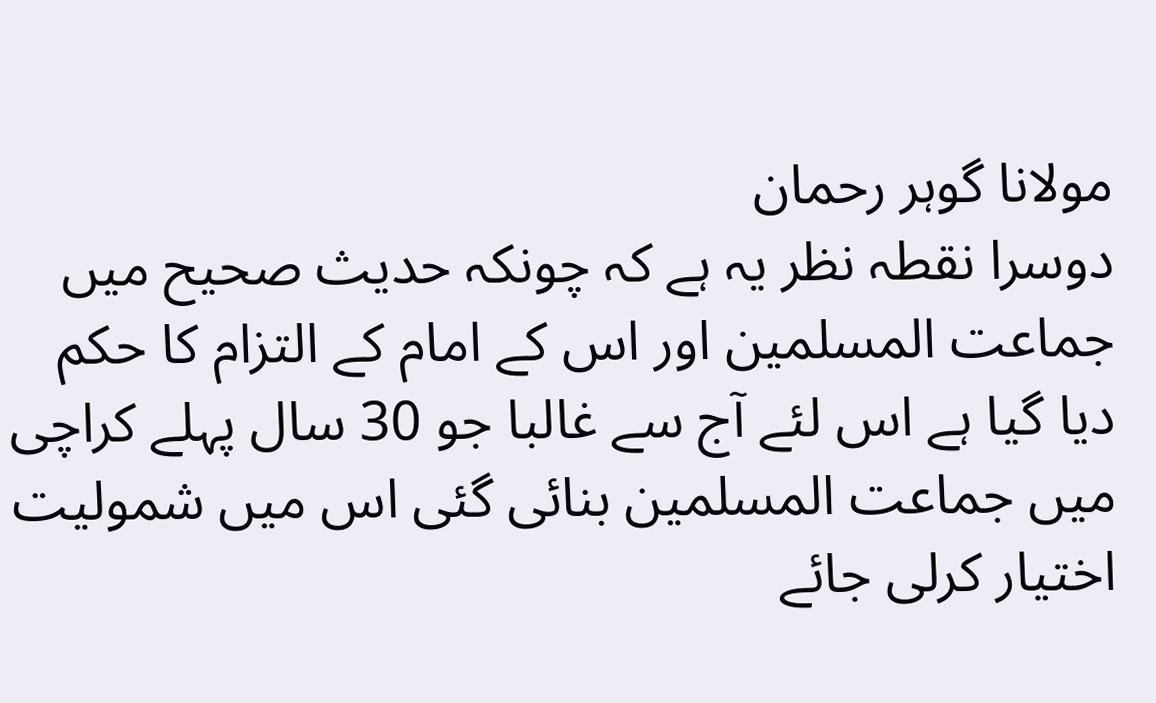مولانا گوہر رحمان
دوسرا نقطہ نظر یہ ہے کہ چونکہ حدیث صحیح میں جماعت المسلمین اور اس کے امام کے التزام کا حکم دیا گیا ہے اس لئے آج سے غالبا جو 30 سال پہلے کراچی میں جماعت المسلمین بنائی گئی اس میں شمولیت اختیار کرلی جائے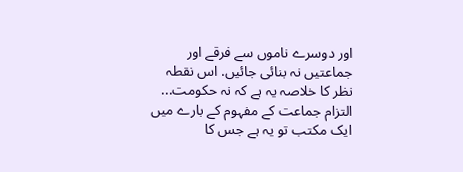اور دوسرے ناموں سے فرقے اور جماعتیں نہ بنائی جائیں. اس نقطہ نظر کا خلاصہ یہ ہے کہ نہ حکومت...
التزام جماعت کے مفہوم کے بارے میں ایک مکتب تو یہ ہے جس کا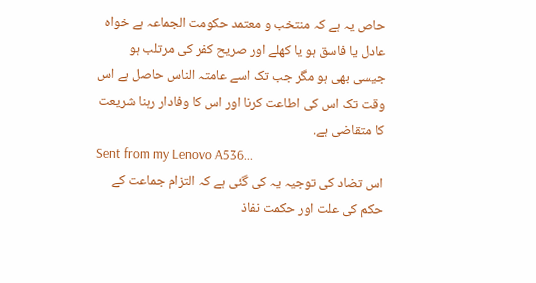حاص یہ ہے کہ منتخب و معتمد حکومت الجماعہ ہے خواہ عادل یا فاسق ہو یا کھلے اور صریح کفر کی مرتلب ہو جیسی بھی ہو مگر جب تک اسے عامتہ الناس حاصل ہے اس وقت تک اس کی اطاعت کرنا اور اس کا وفادار رہنا شریعت کا متقاضی ہے.
Sent from my Lenovo A536...
اس تضاد کی توجیہ یہ کی گئی ہے کہ التزام جماعت کے حکم کی علت اور حکمت نفاذ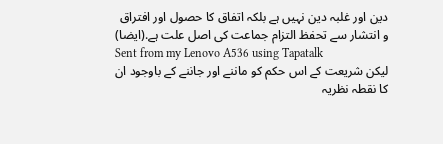دین اور غلبہ دین نہیں ہے بلکہ اتفاق کا حصول اور افتراق و انتشار سے تحفظ التزام جماعت کی اصل علت ہے.(ایضا)
Sent from my Lenovo A536 using Tapatalk
لیکن شریعت کے اس حکم کو ماننے اور جاننے کے باوجود ان کا نقطہ نظریہ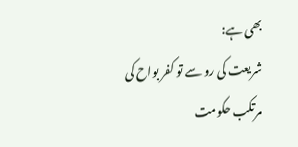بھی ہے:
شریعت کی رو سے تو کفر بواح کی مرتکب حکومت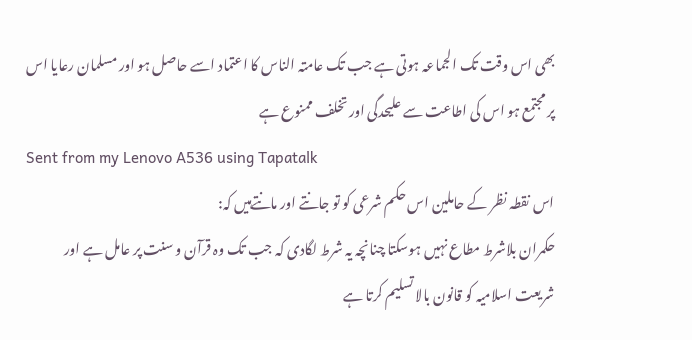بھی اس وقت تک الجماعہ ہوتی ہے جب تک عامتہ الناس کا اعتماد اسے حاصل ہو اور مسلمان رعایا اس پر مجتمع ہو اس کی اطاعت سے علیحدگی اور تخلف ممنوع ہے
Sent from my Lenovo A536 using Tapatalk
اس نقطہ نظر کے حاملین اس حکم شرعی کو تو جانتے اور مانتےہیں کہ:
حکمران بلاشرط مطاع نہیں ہوسکتا چنانچہ یہ شرط لگادی کہ جب تک وہ قرآن و سنت پر عامل ہے اور شریعت اسلامیہ کو قانون بالا تسلیم کرتا ہے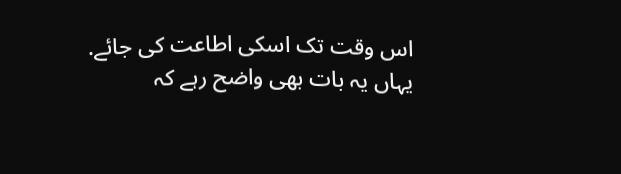اس وقت تک اسکی اطاعت کی جائے. یہاں یہ بات بھی واضح رہے کہ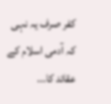کفر صرف یہ نہی کہ آدمی اسلام کے عقائد کا...